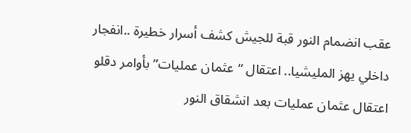عقب انضمام النور قبة للجيش كشف أسرار خطيرة ..انفجار داخلي يهز المليشيا.. اعتقال “عثمان عمليات” بأوامر دقلو
اعتقال عثمان عمليات بعد انشقاق النور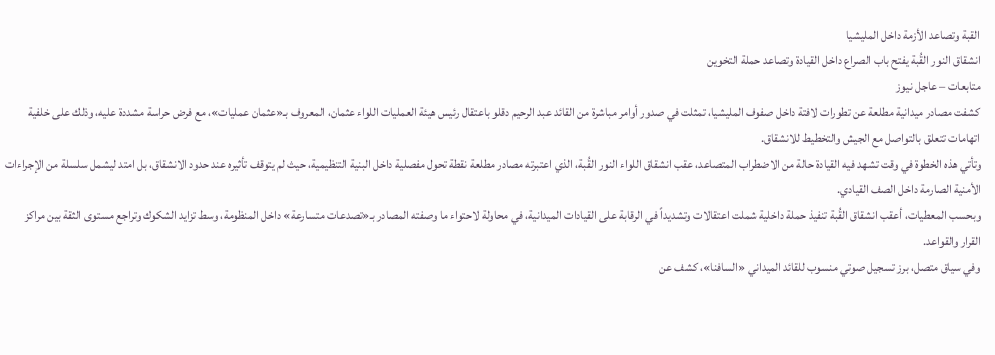القبة وتصاعد الأزمة داخل المليشيا
انشقاق النور القُبة يفتح باب الصراع داخل القيادة وتصاعد حملة التخوين
متابعات – عاجل نيوز
كشفت مصادر ميدانية مطلعة عن تطورات لافتة داخل صفوف المليشيا، تمثلت في صدور أوامر مباشرة من القائد عبد الرحيم دقلو باعتقال رئيس هيئة العمليات اللواء عثمان، المعروف بـ«عثمان عمليات»، مع فرض حراسة مشددة عليه، وذلك على خلفية اتهامات تتعلق بالتواصل مع الجيش والتخطيط للانشقاق.
وتأتي هذه الخطوة في وقت تشهد فيه القيادة حالة من الاضطراب المتصاعد، عقب انشقاق اللواء النور القُبة، الذي اعتبرته مصادر مطلعة نقطة تحول مفصلية داخل البنية التنظيمية، حيث لم يتوقف تأثيره عند حدود الانشقاق، بل امتد ليشمل سلسلة من الإجراءات الأمنية الصارمة داخل الصف القيادي.
وبحسب المعطيات، أعقب انشقاق القُبة تنفيذ حملة داخلية شملت اعتقالات وتشديداً في الرقابة على القيادات الميدانية، في محاولة لاحتواء ما وصفته المصادر بـ«تصدعات متسارعة» داخل المنظومة، وسط تزايد الشكوك وتراجع مستوى الثقة بين مراكز القرار والقواعد.
وفي سياق متصل، برز تسجيل صوتي منسوب للقائد الميداني «السافنا»، كشف عن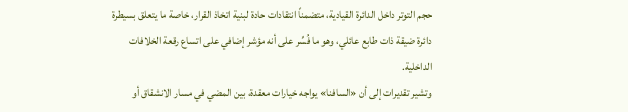حجم التوتر داخل الدائرة القيادية، متضمناً انتقادات حادة لبنية اتخاذ القرار، خاصة ما يتعلق بسيطرة دائرة ضيقة ذات طابع عائلي، وهو ما فُسِّر على أنه مؤشر إضافي على اتساع رقعة الخلافات الداخلية.
وتشير تقديرات إلى أن «السافنا» يواجه خيارات معقدة، بين المضي في مسار الانشقاق أو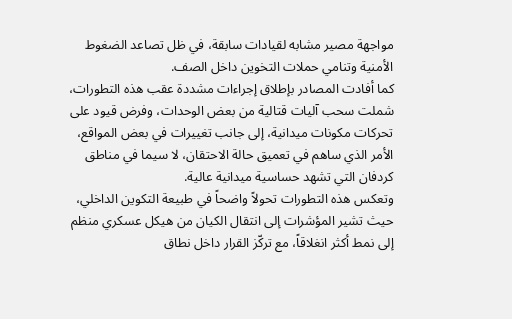مواجهة مصير مشابه لقيادات سابقة، في ظل تصاعد الضغوط الأمنية وتنامي حملات التخوين داخل الصف.
كما أفادت المصادر بإطلاق إجراءات مشددة عقب هذه التطورات، شملت سحب آليات قتالية من بعض الوحدات، وفرض قيود على تحركات مكونات ميدانية، إلى جانب تغييرات في بعض المواقع، الأمر الذي ساهم في تعميق حالة الاحتقان، لا سيما في مناطق كردفان التي تشهد حساسية ميدانية عالية.
وتعكس هذه التطورات تحولاً واضحاً في طبيعة التكوين الداخلي، حيث تشير المؤشرات إلى انتقال الكيان من هيكل عسكري منظم إلى نمط أكثر انغلاقاً، مع تركّز القرار داخل نطاق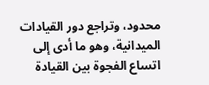محدود، وتراجع دور القيادات الميدانية، وهو ما أدى إلى اتساع الفجوة بين القيادة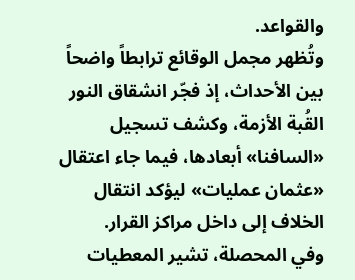والقواعد.
وتُظهر مجمل الوقائع ترابطاً واضحاً بين الأحداث، إذ فجّر انشقاق النور القُبة الأزمة، وكشف تسجيل «السافنا» أبعادها، فيما جاء اعتقال «عثمان عمليات» ليؤكد انتقال الخلاف إلى داخل مراكز القرار.
وفي المحصلة، تشير المعطيات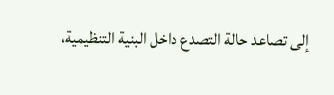إلى تصاعد حالة التصدع داخل البنية التنظيمية،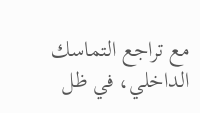مع تراجع التماسك الداخلي، في ظل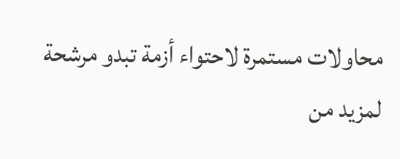محاولات مستمرة لاحتواء أزمة تبدو مرشحة لمزيد من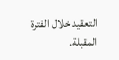التعقيد خلال الفترة المقبلة.